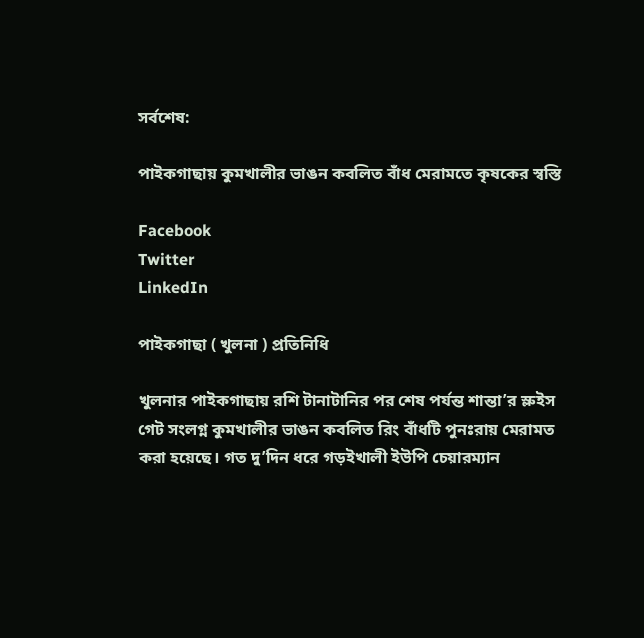সর্বশেষ:

পাইকগাছায় কুমখালীর ভাঙন কবলিত বাঁধ মেরামতে কৃষকের স্বস্তি

Facebook
Twitter
LinkedIn

পাইকগাছা ( খুলনা ) প্রতিনিধি

খুলনার পাইকগাছায় রশি টানাটানির পর শেষ পর্যন্ত শান্তা’র স্লুইস গেট সংলগ্ন কুমখালীর ভাঙন কবলিত রিং বাঁধটি পুনঃরায় মেরামত করা হয়েছে। গত দু’দিন ধরে গড়ইখালী ইউপি চেয়ারম্যান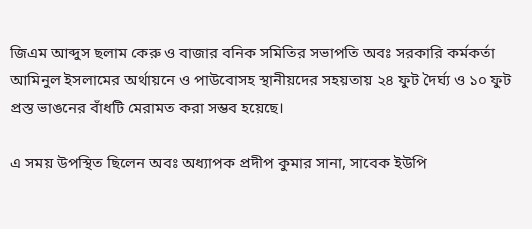জিএম আব্দুস ছলাম কেরু ও বাজার বনিক সমিতির সভাপতি অবঃ সরকারি কর্মকর্তা আমিনুল ইসলামের অর্থায়নে ও পাউবোসহ স্থানীয়দের সহয়তায় ২৪ ফুট দৈর্ঘ্য ও ১০ ফুট প্রস্ত ভাঙনের বাঁধটি মেরামত করা সম্ভব হয়েছে।

এ সময় উপস্থিত ছিলেন অবঃ অধ্যাপক প্রদীপ কুমার সানা, সাবেক ইউপি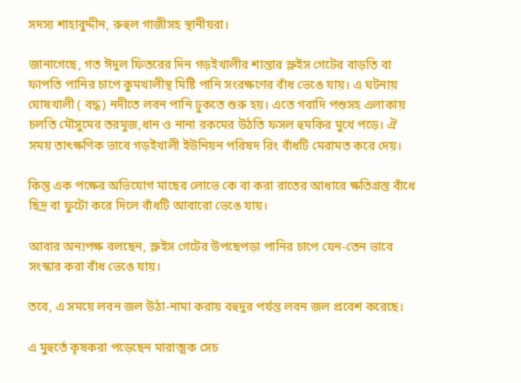সদস্য শাহাবুদ্দীন, রুহুল গাজীসহ স্থানীয়রা।

জানাগেছে, গত ঈদুল ফিতরের দিন গড়ইখালীর শান্তার স্লুইস গেটের বাড়তি বা ফাপতি পানির চাপে কুমখালীস্থ মিষ্টি পানি সংরক্ষণের বাঁধ ভেঙে যায়। এ ঘটনায় ঘোষখালী ( বদ্ধ) নদীতে লবন পানি ঢুকতে শুরু হয়। এতে গবাদি পশুসহ এলাকায় চলতি মৌসুমের তরমুজ,ধান ও নানা রকমের উঠতি ফসল হুমকির মুখে পড়ে। ঐ সময় তাৎক্ষণিক ভাবে গড়ইখালী ইউনিয়ন পরিষদ রিং বাঁধটি মেরামত করে দেয়।

কিন্তু এক পক্ষের অভিযোগ মাছের লোভে কে বা করা রাতের আধারে ক্ষতিগ্রস্ত বাঁধে ছিদ্র বা ফুটো করে দিলে বাঁধটি আবারো ভেঙে যায়।

আবার অন্যপক্ষ বলছেন, স্লুইস গেটের উপছেপড়া পানির চাপে যেন-তেন ভাবে সংস্কার করা বাঁধ ভেঙে যায়।

তবে, এ সময়ে লবন জল উঠা-নামা করায় বহুদুর পর্যন্ত লবন জল প্রবেশ করেছে।

এ মুহুর্তে কৃষকরা পড়েছেন মারাত্মক সেচ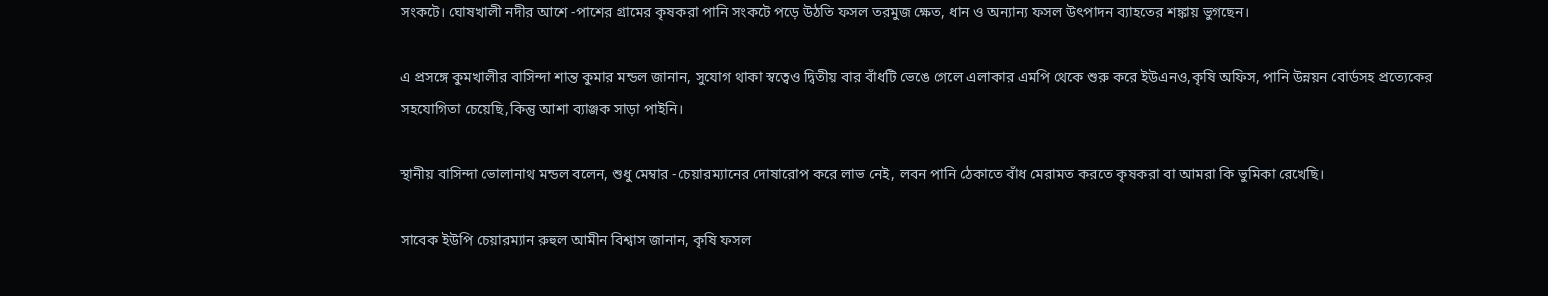সংকটে। ঘোষখালী নদীর আশে -পাশের গ্রামের কৃষকরা পানি সংকটে পড়ে উঠতি ফসল তরমুজ ক্ষেত, ধান ও অন্যান্য ফসল উৎপাদন ব্যাহতের শঙ্কায় ভুগছেন।

এ প্রসঙ্গে কুমখালীর বাসিন্দা শান্ত কুমার মন্ডল জানান, সুযোগ থাকা স্বত্বেও দ্বিতীয় বার বাঁধটি ভেঙে গেলে এলাকার এমপি থেকে শুরু করে ইউএনও,কৃষি অফিস, পানি উন্নয়ন বোর্ডসহ প্রত্যেকের সহযোগিতা চেয়েছি,কিন্তু আশা ব্যাঞ্জক সাড়া পাইনি।

স্থানীয় বাসিন্দা ভোলানাথ মন্ডল বলেন, শুধু মেম্বার -চেয়ারম্যানের দোষারোপ করে লাভ নেই, লবন পানি ঠেকাতে বাঁধ মেরামত করতে কৃষকরা বা আমরা কি ভুমিকা রেখেছি।

সাবেক ইউপি চেয়ারম্যান রুহুল আমীন বিশ্বাস জানান, কৃষি ফসল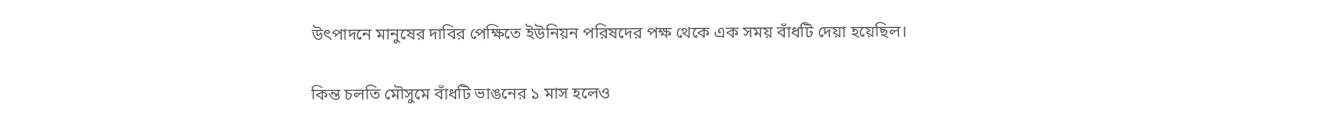উৎপাদনে মানুষের দাবির পেক্ষিতে ইউনিয়ন পরিষদের পক্ষ থেকে এক সময় বাঁধটি দেয়া হয়েছিল।

কিন্ত চলতি মৌসুমে বাঁধটি ভাঙনের ১ মাস হলেও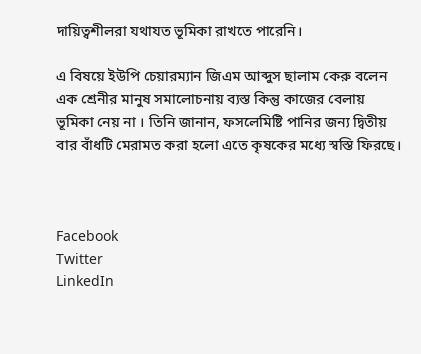দায়িত্বশীলরা যথাযত ভূমিকা রাখতে পারেনি।

এ বিষয়ে ইউপি চেয়ারম্যান জিএম আব্দুস ছালাম কেরু বলেন এক শ্রেনীর মানুষ সমালোচনায় ব্যস্ত কিন্তু কাজের বেলায় ভূমিকা নেয় না । তিনি জানান, ফসলেমিষ্টি পানির জন্য দ্বিতীয় বার বাঁধটি মেরামত করা হলো এতে কৃষকের মধ্যে স্বস্তি ফিরছে।



Facebook
Twitter
LinkedIn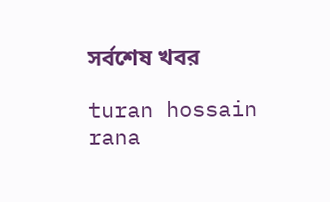সর্বশেষ খবর

turan hossain rana